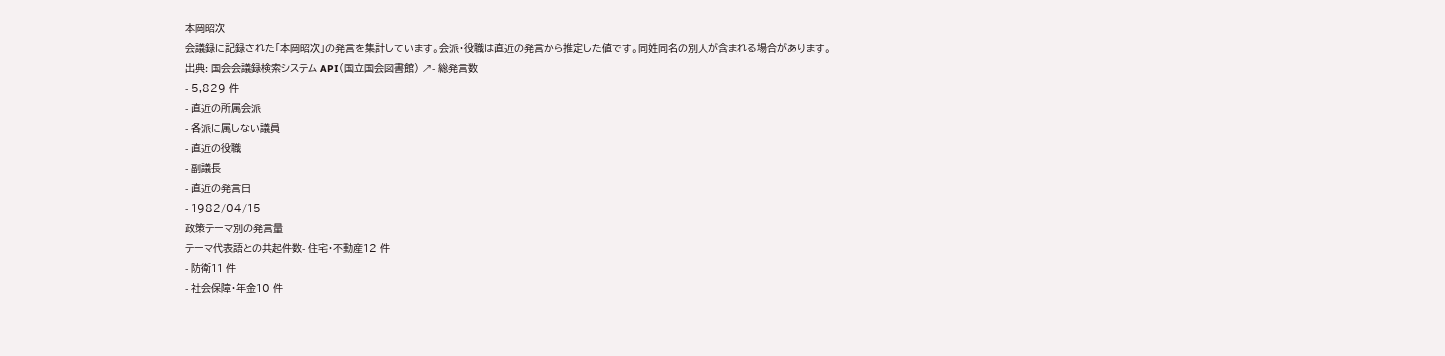本岡昭次
会議録に記録された「本岡昭次」の発言を集計しています。会派・役職は直近の発言から推定した値です。同姓同名の別人が含まれる場合があります。
出典: 国会会議録検索システム API(国立国会図書館) ↗- 総発言数
- 5,829 件
- 直近の所属会派
- 各派に属しない議員
- 直近の役職
- 副議長
- 直近の発言日
- 1982/04/15
政策テーマ別の発言量
テーマ代表語との共起件数- 住宅・不動産12 件
- 防衛11 件
- 社会保障・年金10 件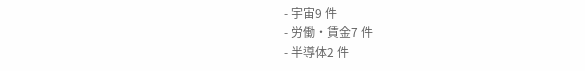- 宇宙9 件
- 労働・賃金7 件
- 半導体2 件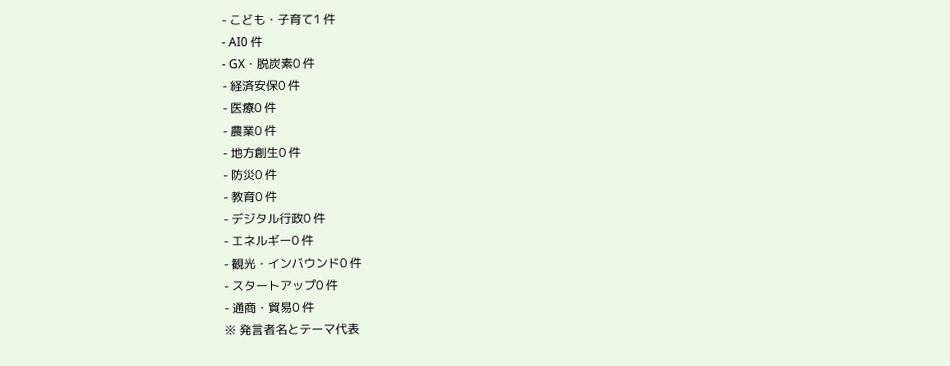- こども・子育て1 件
- AI0 件
- GX・脱炭素0 件
- 経済安保0 件
- 医療0 件
- 農業0 件
- 地方創生0 件
- 防災0 件
- 教育0 件
- デジタル行政0 件
- エネルギー0 件
- 観光・インバウンド0 件
- スタートアップ0 件
- 通商・貿易0 件
※ 発言者名とテーマ代表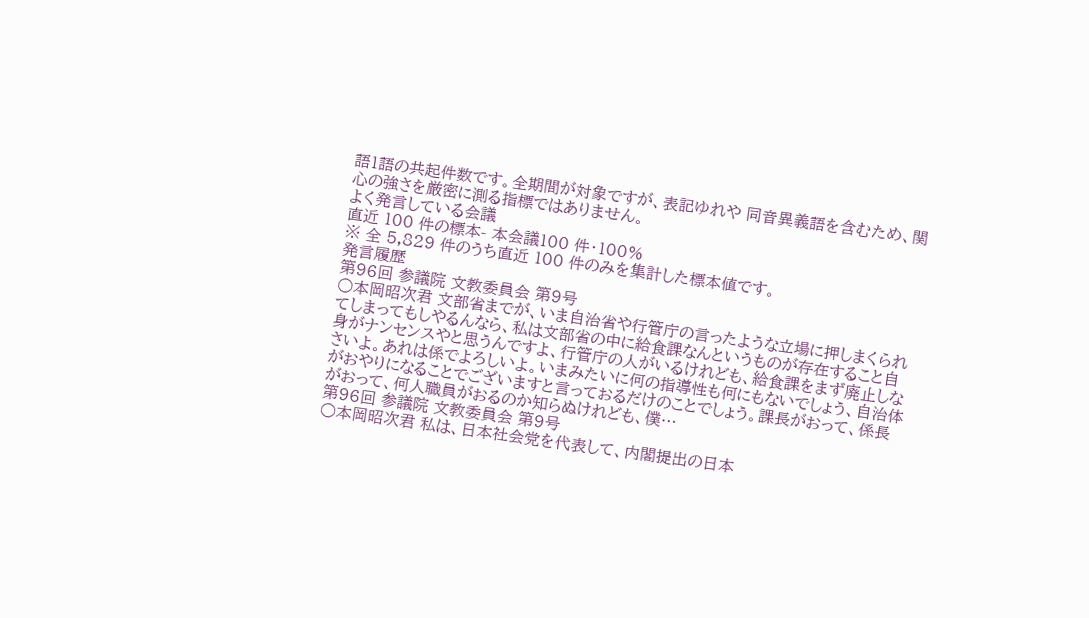語1語の共起件数です。全期間が対象ですが、表記ゆれや 同音異義語を含むため、関心の強さを厳密に測る指標ではありません。
よく発言している会議
直近 100 件の標本- 本会議100 件・100%
※ 全 5,829 件のうち直近 100 件のみを集計した標本値です。
発言履歴
第96回 参議院 文教委員会 第9号
○本岡昭次君 文部省までが、いま自治省や行管庁の言ったような立場に押しまくられてしまってもしやるんなら、私は文部省の中に給食課なんというものが存在すること自身がナンセンスやと思うんですよ、行管庁の人がいるけれども、給食課をまず廃止しなさいよ。あれは係でよろしいよ。いまみたいに何の指導性も何にもないでしょう、自治体がおやりになることでございますと言っておるだけのことでしょう。課長がおって、係長がおって、何人職員がおるのか知らぬけれども、僕…
第96回 参議院 文教委員会 第9号
○本岡昭次君 私は、日本社会党を代表して、内閣提出の日本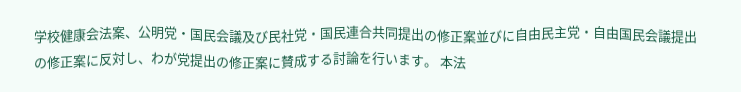学校健康会法案、公明党・国民会議及び民社党・国民連合共同提出の修正案並びに自由民主党・自由国民会議提出の修正案に反対し、わが党提出の修正案に賛成する討論を行います。 本法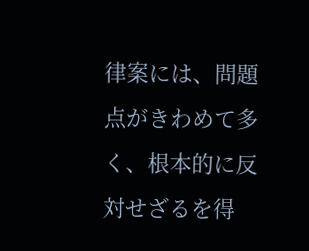律案には、問題点がきわめて多く、根本的に反対せざるを得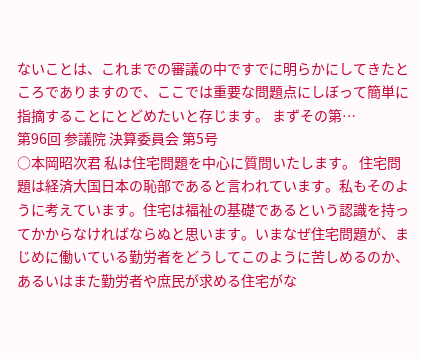ないことは、これまでの審議の中ですでに明らかにしてきたところでありますので、ここでは重要な問題点にしぼって簡単に指摘することにとどめたいと存じます。 まずその第…
第96回 参議院 決算委員会 第5号
○本岡昭次君 私は住宅問題を中心に質問いたします。 住宅問題は経済大国日本の恥部であると言われています。私もそのように考えています。住宅は福祉の基礎であるという認識を持ってかからなければならぬと思います。いまなぜ住宅問題が、まじめに働いている勤労者をどうしてこのように苦しめるのか、あるいはまた勤労者や庶民が求める住宅がな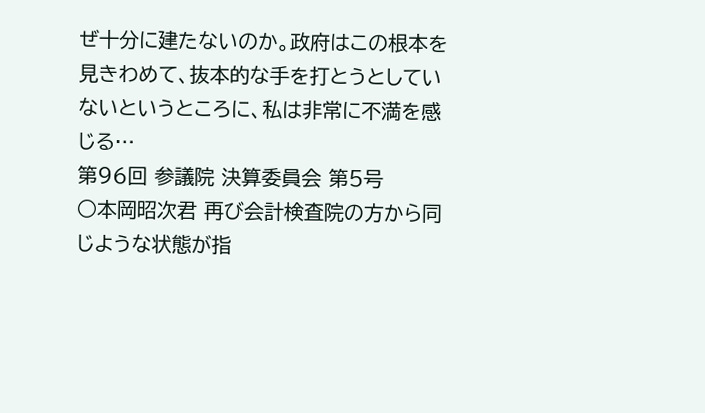ぜ十分に建たないのか。政府はこの根本を見きわめて、抜本的な手を打とうとしていないというところに、私は非常に不満を感じる…
第96回 参議院 決算委員会 第5号
○本岡昭次君 再び会計検査院の方から同じような状態が指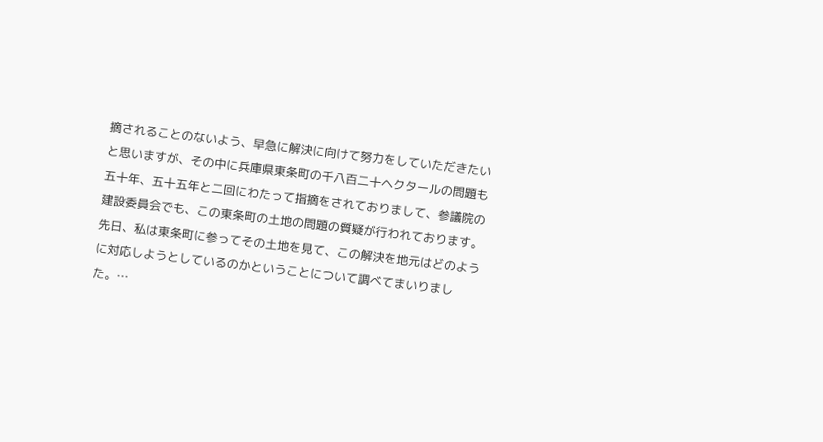摘されることのないよう、早急に解決に向けて努力をしていただきたいと思いますが、その中に兵庫県東条町の千八百二十ヘクタールの問題も五十年、五十五年と二回にわたって指摘をされておりまして、参議院の建設委員会でも、この東条町の土地の問題の質疑が行われております。 先日、私は東条町に参ってその土地を見て、この解決を地元はどのように対応しようとしているのかということについて調べてまいりました。…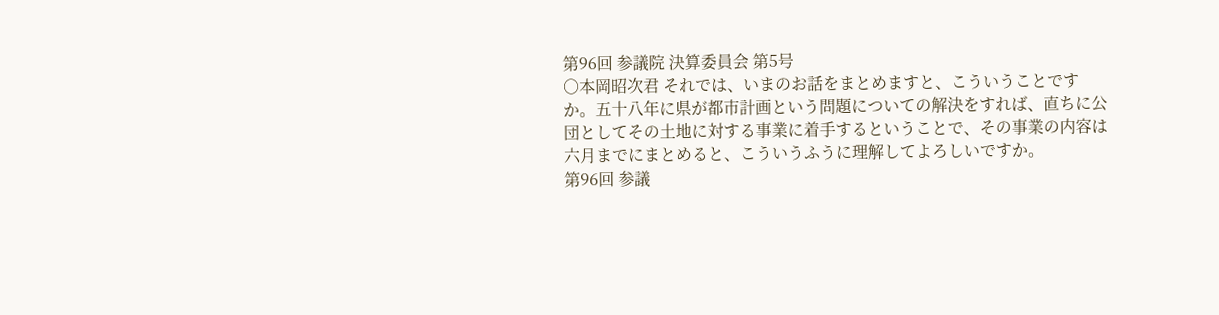第96回 参議院 決算委員会 第5号
○本岡昭次君 それでは、いまのお話をまとめますと、こういうことですか。五十八年に県が都市計画という問題についての解決をすれば、直ちに公団としてその土地に対する事業に着手するということで、その事業の内容は六月までにまとめると、こういうふうに理解してよろしいですか。
第96回 参議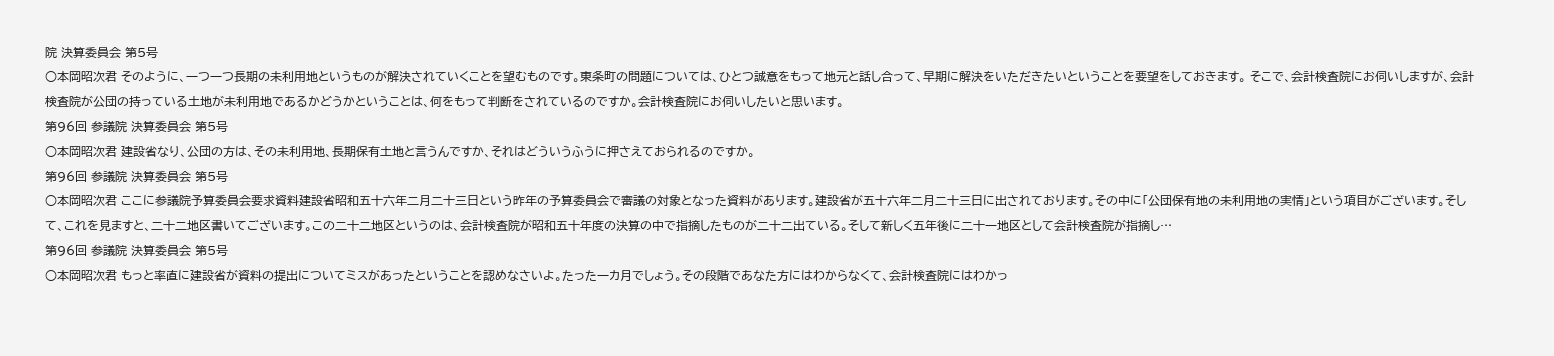院 決算委員会 第5号
○本岡昭次君 そのように、一つ一つ長期の未利用地というものが解決されていくことを望むものです。東条町の問題については、ひとつ誠意をもって地元と話し合って、早期に解決をいただきたいということを要望をしておきます。 そこで、会計検査院にお伺いしますが、会計検査院が公団の持っている土地が未利用地であるかどうかということは、何をもって判断をされているのですか。会計検査院にお伺いしたいと思います。
第96回 参議院 決算委員会 第5号
○本岡昭次君 建設省なり、公団の方は、その未利用地、長期保有土地と言うんですか、それはどういうふうに押さえておられるのですか。
第96回 参議院 決算委員会 第5号
○本岡昭次君 ここに参議院予算委員会要求資料建設省昭和五十六年二月二十三日という昨年の予算委員会で審議の対象となった資料があります。建設省が五十六年二月二十三日に出されております。その中に「公団保有地の未利用地の実情」という項目がございます。そして、これを見ますと、二十二地区書いてございます。この二十二地区というのは、会計検査院が昭和五十年度の決算の中で指摘したものが二十二出ている。そして新しく五年後に二十一地区として会計検査院が指摘し…
第96回 参議院 決算委員会 第5号
○本岡昭次君 もっと率直に建設省が資料の提出についてミスがあったということを認めなさいよ。たった一カ月でしょう。その段階であなた方にはわからなくて、会計検査院にはわかっ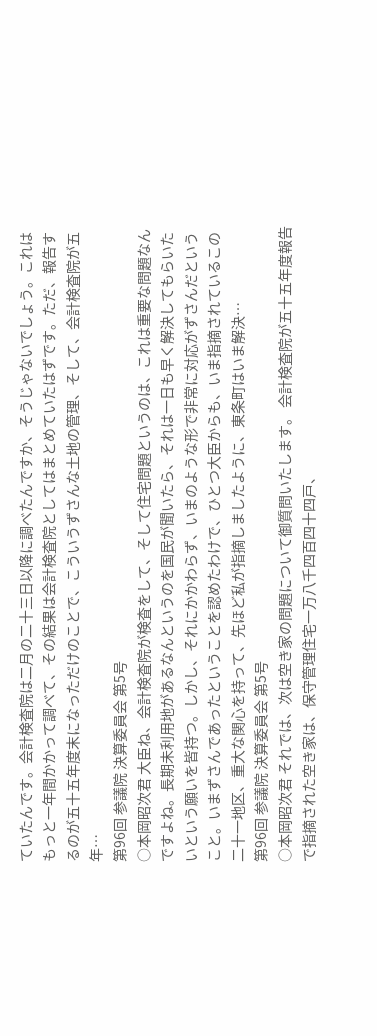ていたんです。会計検査院は二月の二十三日以降に調べたんですか、そうじゃないでしょう。これはもっと一年間かかって調べて、その結果は会計検査院としてはまとめていたはずです。ただ、報告するのが五十五年度末になっただけのことで、こういうずさんな土地の管理、そして、会計検査院が五年…
第96回 参議院 決算委員会 第5号
○本岡昭次君 大臣ね、会計検査院が検査をして、そして住宅問題というのは、これは重要な問題なんですよね。長期未利用地があるなんというのを国民が聞いたら、それは一日も早く解決してもらいたいという願いを皆持つ。しかし、それにかかわらず、いまのような形で非常に対応がずさんだということ。いまずさんであったということを認めたわけで、ひとつ大臣からも、いま指摘されているこの二十一地区、重大な関心を持って、先ほど私が指摘しましたように、東条町はいま解決…
第96回 参議院 決算委員会 第5号
○本岡昭次君 それでは、次は空き家の問題について御質問いたします。 会計検査院が五十五年度報告で指摘された空き家は、保守管理住宅一万八千四百四十四戸、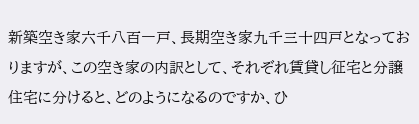新築空き家六千八百一戸、長期空き家九千三十四戸となっておりますが、この空き家の内訳として、それぞれ賃貸し征宅と分譲住宅に分けると、どのようになるのですか、ひ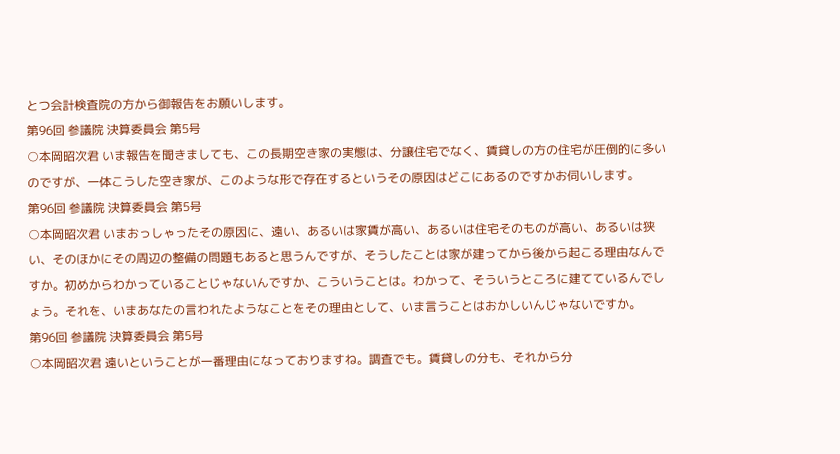とつ会計検査院の方から御報告をお願いします。
第96回 参議院 決算委員会 第5号
○本岡昭次君 いま報告を聞きましても、この長期空き家の実態は、分譲住宅でなく、賃貸しの方の住宅が圧倒的に多いのですが、一体こうした空き家が、このような形で存在するというその原因はどこにあるのですかお伺いします。
第96回 参議院 決算委員会 第5号
○本岡昭次君 いまおっしゃったその原因に、遠い、あるいは家賃が高い、あるいは住宅そのものが高い、あるいは狭い、そのほかにその周辺の整備の問題もあると思うんですが、そうしたことは家が建ってから後から起こる理由なんですか。初めからわかっていることじゃないんですか、こういうことは。わかって、そういうところに建てているんでしょう。それを、いまあなたの言われたようなことをその理由として、いま言うことはおかしいんじゃないですか。
第96回 参議院 決算委員会 第5号
○本岡昭次君 遠いということが一番理由になっておりますね。調査でも。賃貸しの分も、それから分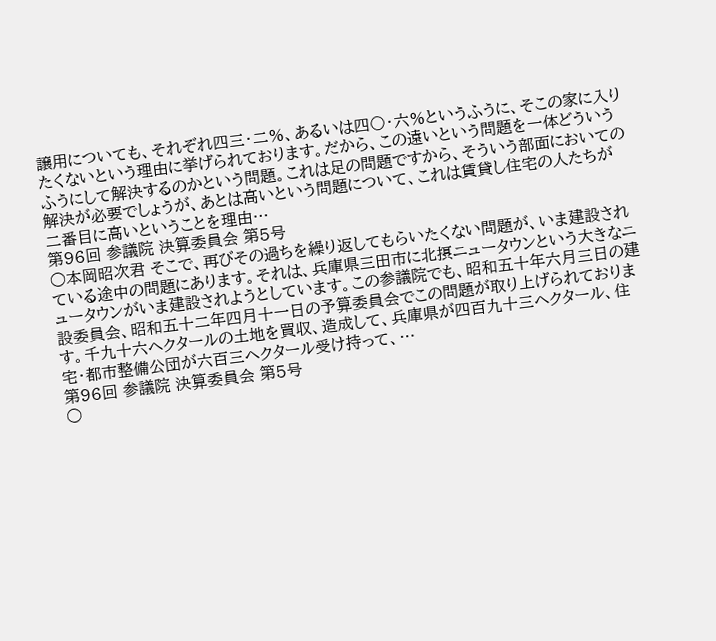譲用についても、それぞれ四三・二%、あるいは四〇・六%というふうに、そこの家に入りたくないという理由に挙げられております。だから、この遠いという問題を一体どういうふうにして解決するのかという問題。これは足の問題ですから、そういう部面においての解決が必要でしょうが、あとは高いという問題について、これは賃貸し住宅の人たちが二番目に高いということを理由…
第96回 参議院 決算委員会 第5号
○本岡昭次君 そこで、再びその過ちを繰り返してもらいたくない問題が、いま建設されている途中の問題にあります。それは、兵庫県三田市に北摂ニュータウンという大きなニュータウンがいま建設されようとしています。この参議院でも、昭和五十年六月三日の建設委員会、昭和五十二年四月十一日の予算委員会でこの問題が取り上げられております。千九十六ヘクタールの土地を買収、造成して、兵庫県が四百九十三ヘクタール、住宅・都市整備公団が六百三ヘクタール受け持って、…
第96回 参議院 決算委員会 第5号
○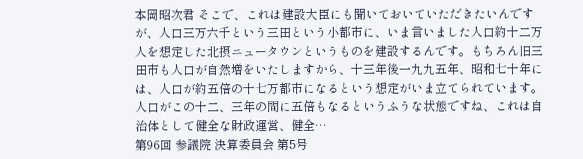本岡昭次君 そこで、これは建設大臣にも聞いておいていただきたいんですが、人口三万六千という三田という小都市に、いま言いました人口約十二万人を想定した北摂ニュータウンというものを建設するんです。もちろん旧三田市も人口が自然増をいたしますから、十三年後一九九五年、昭和七十年には、人口が約五倍の十七万都市になるという想定がいま立てられています。人口がこの十二、三年の間に五倍もなるというふうな状態ですね、これは自治体として健全な財政運営、健全…
第96回 参議院 決算委員会 第5号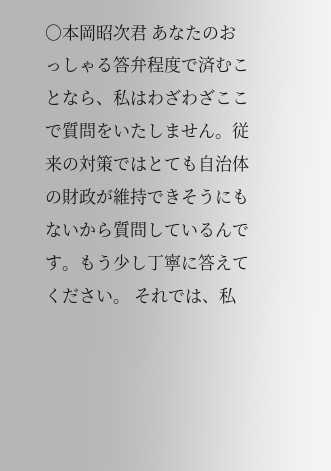○本岡昭次君 あなたのおっしゃる答弁程度で済むことなら、私はわざわざここで質問をいたしません。従来の対策ではとても自治体の財政が維持できそうにもないから質問しているんです。もう少し丁寧に答えてください。 それでは、私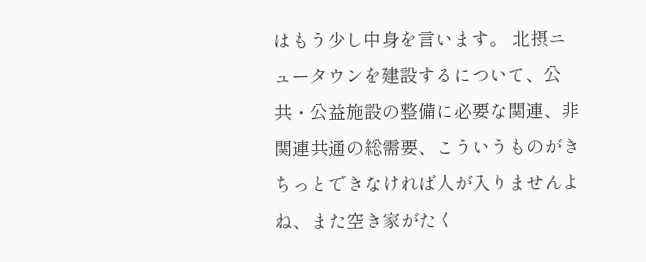はもう少し中身を言います。 北摂ニュータウンを建設するについて、公共・公益施設の整備に必要な関連、非関連共通の総需要、こういうものがきちっとできなければ人が入りませんよね、また空き家がたく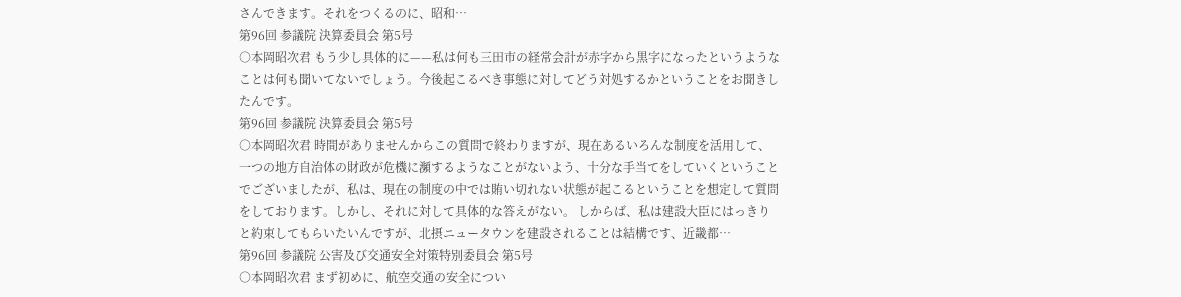さんできます。それをつくるのに、昭和…
第96回 参議院 決算委員会 第5号
○本岡昭次君 もう少し具体的に——私は何も三田市の経常会計が赤字から黒字になったというようなことは何も聞いてないでしょう。今後起こるべき事態に対してどう対処するかということをお聞きしたんです。
第96回 参議院 決算委員会 第5号
○本岡昭次君 時間がありませんからこの質問で終わりますが、現在あるいろんな制度を活用して、一つの地方自治体の財政が危機に瀕するようなことがないよう、十分な手当てをしていくということでございましたが、私は、現在の制度の中では賄い切れない状態が起こるということを想定して質問をしております。しかし、それに対して具体的な答えがない。 しからば、私は建設大臣にはっきりと約束してもらいたいんですが、北摂ニュータウンを建設されることは結構です、近畿都…
第96回 参議院 公害及び交通安全対策特別委員会 第5号
○本岡昭次君 まず初めに、航空交通の安全につい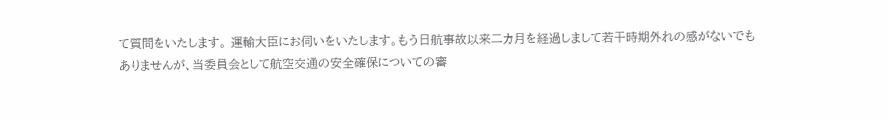て質問をいたします。 運輸大臣にお伺いをいたします。もう日航事故以来二カ月を経過しまして若干時期外れの感がないでもありませんが、当委員会として航空交通の安全確保についての審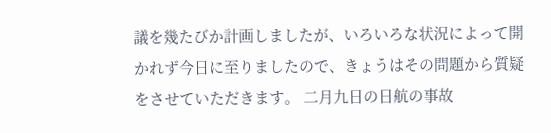議を幾たびか計画しましたが、いろいろな状況によって開かれず今日に至りましたので、きょうはその問題から質疑をさせていただきます。 二月九日の日航の事故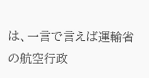は、一言で言えば運輸省の航空行政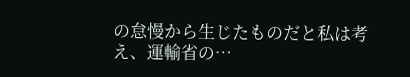の怠慢から生じたものだと私は考え、運輸省の…